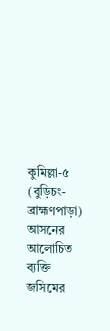কুমিল্লা-৫ (বুড়িচং-ব্রাহ্মণপাড়া) আসনের আলোচিত ব্যক্তি জসিমের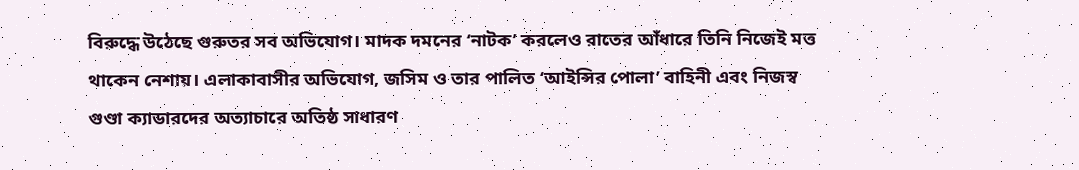বিরুদ্ধে উঠেছে গুরুতর সব অভিযোগ। মাদক দমনের ‘নাটক’ করলেও রাতের আঁধারে তিনি নিজেই মত্ত থাকেন নেশায়। এলাকাবাসীর অভিযোগ, জসিম ও তার পালিত ‘আইন্সির পোলা’ বাহিনী এবং নিজস্ব গুণ্ডা ক্যাডারদের অত্যাচারে অতিষ্ঠ সাধারণ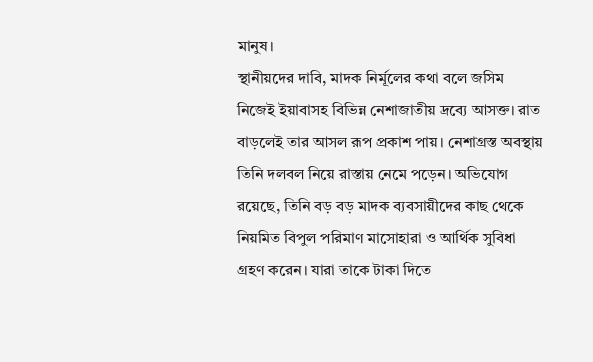মানুষ।
স্থানীয়দের দাবি, মাদক নির্মূলের কথা বলে জসিম নিজেই ইয়াবাসহ বিভিন্ন নেশাজাতীয় দ্রব্যে আসক্ত। রাত বাড়লেই তার আসল রূপ প্রকাশ পায়। নেশাগ্রস্ত অবস্থায় তিনি দলবল নিয়ে রাস্তায় নেমে পড়েন। অভিযোগ রয়েছে, তিনি বড় বড় মাদক ব্যবসায়ীদের কাছ থেকে নিয়মিত বিপুল পরিমাণ মাসোহারা ও আর্থিক সুবিধা গ্রহণ করেন। যারা তাকে টাকা দিতে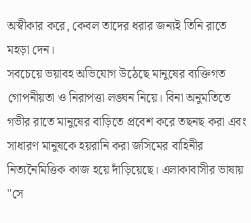অস্বীকার করে, কেবল তাদের ধরার জন্যই তিনি রাতে মহড়া দেন।
সবচেয়ে ভয়াবহ অভিযোগ উঠেছে মানুষের ব্যক্তিগত গোপনীয়তা ও নিরাপত্তা লঙ্ঘন নিয়ে। বিনা অনুমতিতে গভীর রাতে মানুষের বাড়িতে প্রবেশ করে তছনছ করা এবং সাধারণ মানুষকে হয়রানি করা জসিমের বাহিনীর নিত্যনৈমিত্তিক কাজ হয়ে দাঁড়িয়েছে। এলাকাবাসীর ভাষায় "সে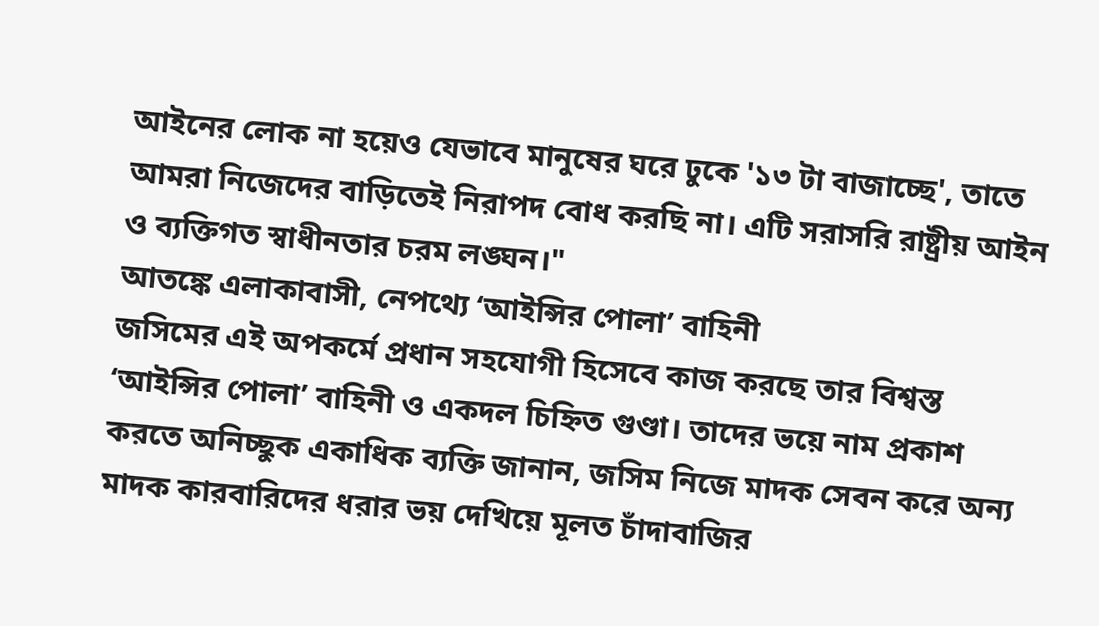আইনের লোক না হয়েও যেভাবে মানুষের ঘরে ঢুকে '১৩ টা বাজাচ্ছে', তাতে আমরা নিজেদের বাড়িতেই নিরাপদ বোধ করছি না। এটি সরাসরি রাষ্ট্রীয় আইন ও ব্যক্তিগত স্বাধীনতার চরম লঙ্ঘন।"
আতঙ্কে এলাকাবাসী, নেপথ্যে ‘আইন্সির পোলা’ বাহিনী
জসিমের এই অপকর্মে প্রধান সহযোগী হিসেবে কাজ করছে তার বিশ্বস্ত ‘আইন্সির পোলা’ বাহিনী ও একদল চিহ্নিত গুণ্ডা। তাদের ভয়ে নাম প্রকাশ করতে অনিচ্ছুক একাধিক ব্যক্তি জানান, জসিম নিজে মাদক সেবন করে অন্য মাদক কারবারিদের ধরার ভয় দেখিয়ে মূলত চাঁদাবাজির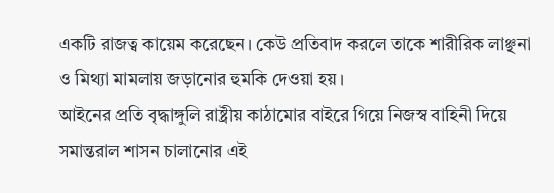একটি রাজত্ব কায়েম করেছেন। কেউ প্রতিবাদ করলে তাকে শারীরিক লাঞ্ছনা ও মিথ্যা মামলায় জড়ানোর হুমকি দেওয়া হয়।
আইনের প্রতি বৃদ্ধাঙ্গুলি রাষ্ট্রীয় কাঠামোর বাইরে গিয়ে নিজস্ব বাহিনী দিয়ে সমান্তরাল শাসন চালানোর এই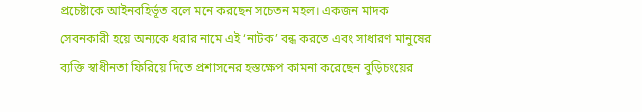প্রচেষ্টাকে আইনবহির্ভূত বলে মনে করছেন সচেতন মহল। একজন মাদক সেবনকারী হয়ে অন্যকে ধরার নামে এই ‘নাটক’ বন্ধ করতে এবং সাধারণ মানুষের ব্যক্তি স্বাধীনতা ফিরিয়ে দিতে প্রশাসনের হস্তক্ষেপ কামনা করেছেন বুড়িচংয়ের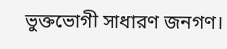ভুক্তভোগী সাধারণ জনগণ।